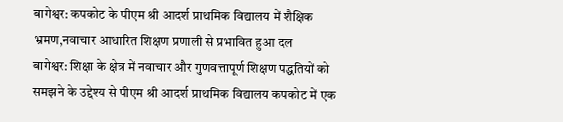बागेश्वर: कपकोट के पीएम श्री आदर्श प्राथमिक विद्यालय में शैक्षिक भ्रमण,नवाचार आधारित शिक्षण प्रणाली से प्रभावित हुआ दल
बागेश्वर: शिक्षा के क्षेत्र में नवाचार और गुणवत्तापूर्ण शिक्षण पद्धतियों को समझने के उद्देश्य से पीएम श्री आदर्श प्राथमिक विद्यालय कपकोट में एक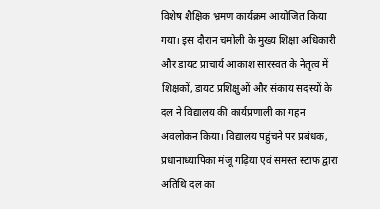विशेष शैक्षिक भ्रमण कार्यक्रम आयोजित किया गया। इस दौरान चमोली के मुख्य शिक्षा अधिकारी और डायट प्राचार्य आकाश सारस्वत के नेतृत्व में शिक्षकों, डायट प्रशिक्षुओं और संकाय सदस्यों के दल ने विद्यालय की कार्यप्रणाली का गहन अवलोकन किया। विद्यालय पहुंचने पर प्रबंधक, प्रधानाध्यापिका मंजू गढ़िया एवं समस्त स्टाफ द्वारा अतिथि दल का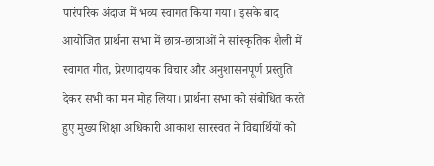पारंपरिक अंदाज में भव्य स्वागत किया गया। इसके बाद आयोजित प्रार्थना सभा में छात्र-छात्राओं ने सांस्कृतिक शैली में स्वागत गीत, प्रेरणादायक विचार और अनुशासनपूर्ण प्रस्तुति देकर सभी का मन मोह लिया। प्रार्थना सभा को संबोधित करते हुए मुख्य शिक्षा अधिकारी आकाश सारस्वत ने विद्यार्थियों को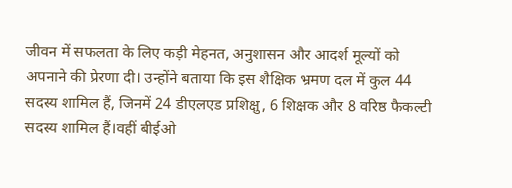जीवन में सफलता के लिए कड़ी मेहनत, अनुशासन और आदर्श मूल्यों को अपनाने की प्रेरणा दी। उन्होंने बताया कि इस शैक्षिक भ्रमण दल में कुल 44 सदस्य शामिल हैं, जिनमें 24 डीएलएड प्रशिक्षु, 6 शिक्षक और 8 वरिष्ठ फैकल्टी सदस्य शामिल हैं।वहीं बीईओ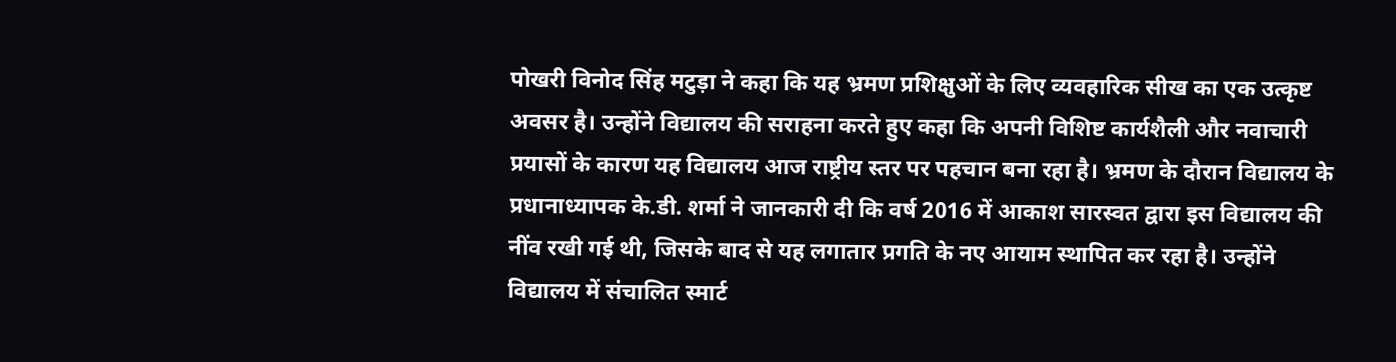पोखरी विनोद सिंह मटुड़ा ने कहा कि यह भ्रमण प्रशिक्षुओं के लिए व्यवहारिक सीख का एक उत्कृष्ट अवसर है। उन्होंने विद्यालय की सराहना करते हुए कहा कि अपनी विशिष्ट कार्यशैली और नवाचारी प्रयासों के कारण यह विद्यालय आज राष्ट्रीय स्तर पर पहचान बना रहा है। भ्रमण के दौरान विद्यालय के प्रधानाध्यापक के.डी. शर्मा ने जानकारी दी कि वर्ष 2016 में आकाश सारस्वत द्वारा इस विद्यालय की नींव रखी गई थी, जिसके बाद से यह लगातार प्रगति के नए आयाम स्थापित कर रहा है। उन्होंने विद्यालय में संचालित स्मार्ट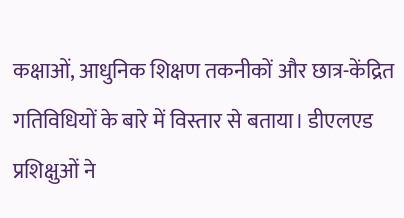कक्षाओं, आधुनिक शिक्षण तकनीकों और छात्र-केंद्रित गतिविधियों के बारे में विस्तार से बताया। डीएलएड प्रशिक्षुओं ने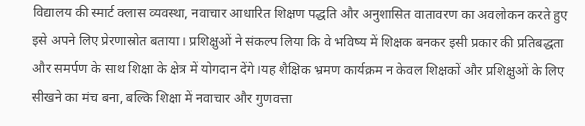विद्यालय की स्मार्ट क्लास व्यवस्था, नवाचार आधारित शिक्षण पद्धति और अनुशासित वातावरण का अवलोकन करते हुए इसे अपने लिए प्रेरणास्रोत बताया। प्रशिक्षुओं ने संकल्प लिया कि वे भविष्य में शिक्षक बनकर इसी प्रकार की प्रतिबद्धता और समर्पण के साथ शिक्षा के क्षेत्र में योगदान देंगे।यह शैक्षिक भ्रमण कार्यक्रम न केवल शिक्षकों और प्रशिक्षुओं के लिए सीखने का मंच बना, बल्कि शिक्षा में नवाचार और गुणवत्ता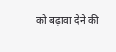को बढ़ावा देने की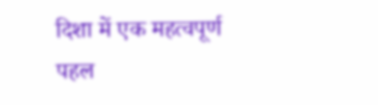दिशा में एक महत्वपूर्ण पहल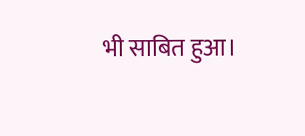भी साबित हुआ।